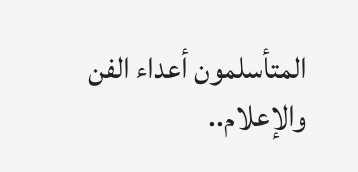المتأسلمون أعداء الفن والإعلام..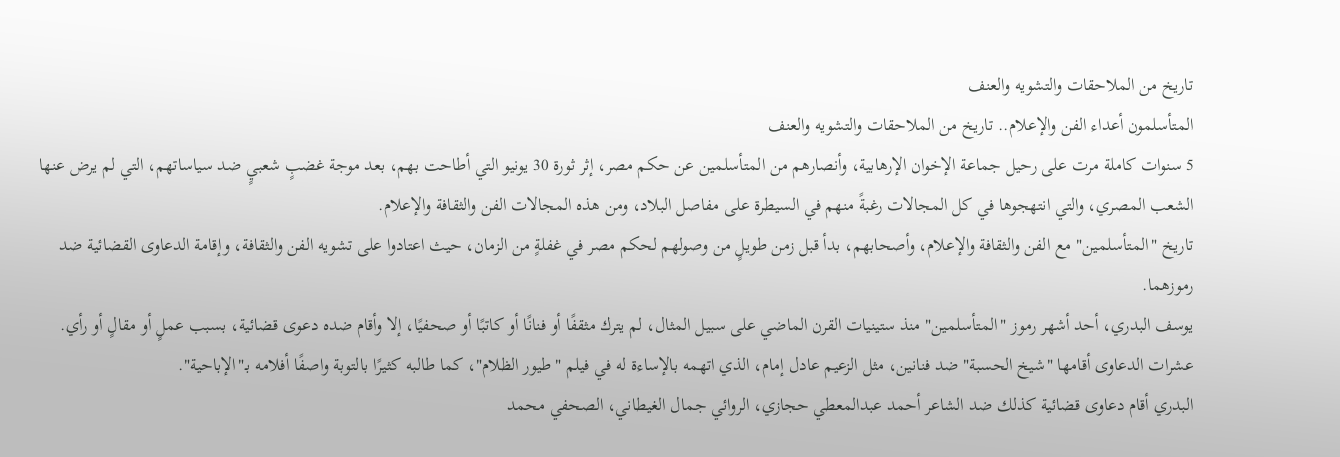تاريخ من الملاحقات والتشويه والعنف
المتأسلمون أعداء الفن والإعلام.. تاريخ من الملاحقات والتشويه والعنف
5 سنوات كاملة مرت على رحيل جماعة الإخوان الإرهابية، وأنصارهم من المتأسلمين عن حكم مصر، إثر ثورة 30 يونيو التي أطاحت بهم، بعد موجة غضبٍ شعبيٍ ضد سياساتهم، التي لم يرض عنها الشعب المصري، والتي انتهجوها في كل المجالات رغبةً منهم في السيطرة على مفاصل البلاد، ومن هذه المجالات الفن والثقافة والإعلام.
تاريخ "المتأسلمين" مع الفن والثقافة والإعلام، وأصحابهم، بدأ قبل زمن طويلٍ من وصولهم لحكم مصر في غفلةٍ من الزمان، حيث اعتادوا على تشويه الفن والثقافة، وإقامة الدعاوى القضائية ضد رموزهما.
يوسف البدري، أحد أشهر رموز "المتأسلمين" منذ ستينيات القرن الماضي على سبيل المثال، لم يترك مثقفًا أو فنانًا أو كاتبًا أو صحفيًا، إلا وأقام ضده دعوى قضائية، بسبب عملٍ أو مقالٍ أو رأي.
عشرات الدعاوى أقامها "شيخ الحسبة" ضد فنانين، مثل الزعيم عادل إمام، الذي اتهمه بالإساءة له في فيلم "طيور الظلام"، كما طالبه كثيرًا بالتوبة واصفًا أفلامه بـ"الإباحية".
البدري أقام دعاوى قضائية كذلك ضد الشاعر أحمد عبدالمعطي حجازي، الروائي جمال الغيطاني، الصحفي محمد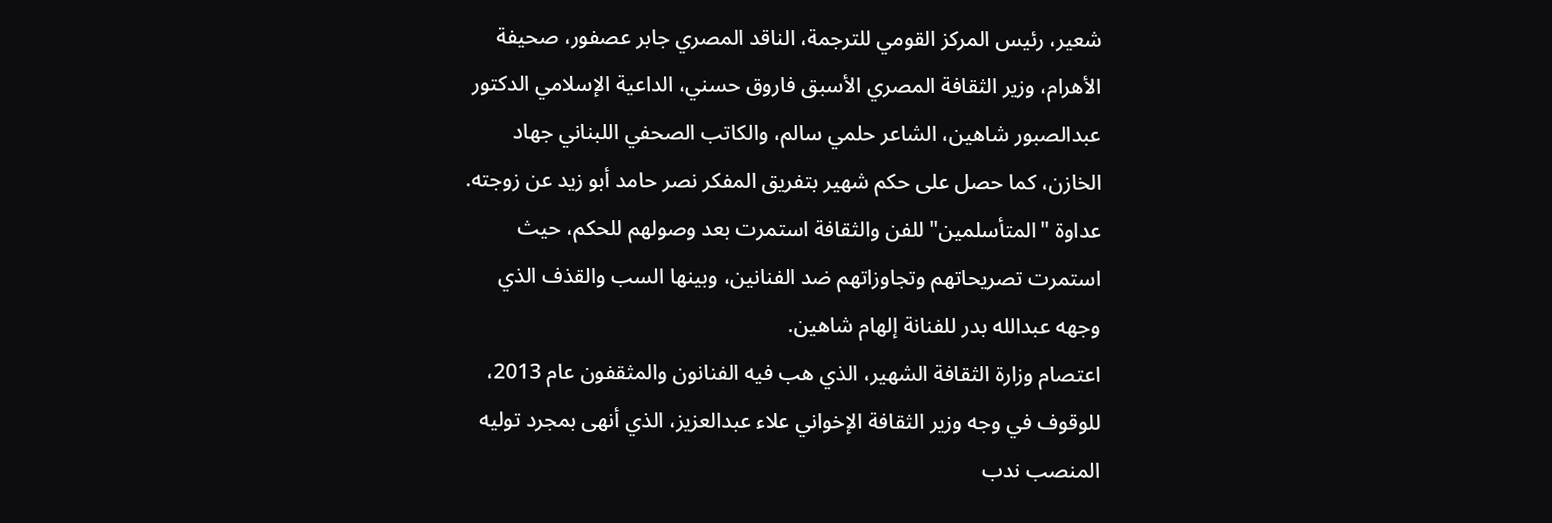شعير، رئيس المركز القومي للترجمة، الناقد المصري جابر عصفور، صحيفة الأهرام، وزير الثقافة المصري الأسبق فاروق حسني، الداعية الإسلامي الدكتور عبدالصبور شاهين، الشاعر حلمي سالم، والكاتب الصحفي اللبناني جهاد الخازن، كما حصل على حكم شهير بتفريق المفكر نصر حامد أبو زيد عن زوجته.
عداوة "المتأسلمين" للفن والثقافة استمرت بعد وصولهم للحكم، حيث استمرت تصريحاتهم وتجاوزاتهم ضد الفنانين، وبينها السب والقذف الذي وجهه عبدالله بدر للفنانة إلهام شاهين.
اعتصام وزارة الثقافة الشهير، الذي هب فيه الفنانون والمثقفون عام 2013، للوقوف في وجه وزير الثقافة الإخواني علاء عبدالعزيز، الذي أنهى بمجرد توليه المنصب ندب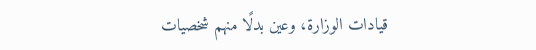قيادات الوزارة، وعين بدلًا منهم شخصيات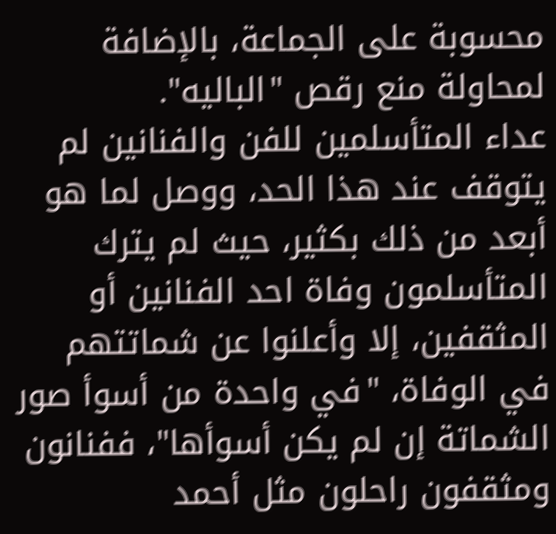محسوبة على الجماعة، بالإضافة لمحاولة منع رقص "الباليه".
عداء المتأسلمين للفن والفنانين لم يتوقف عند هذا الحد، ووصل لما هو أبعد من ذلك بكثير، حيث لم يترك المتأسلمون وفاة احد الفنانين أو المثقفين، إلا وأعلنوا عن شماتتهم في الوفاة، "في واحدة من أسوأ صور الشماتة إن لم يكن أسوأها"، ففنانون ومثقفون راحلون مثل أحمد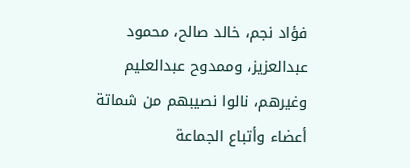فؤاد نجم، خالد صالح، محمود عبدالعزيز، وممدوح عبدالعليم وغيرهم، نالوا نصيبهم من شماتة أعضاء وأتباع الجماعة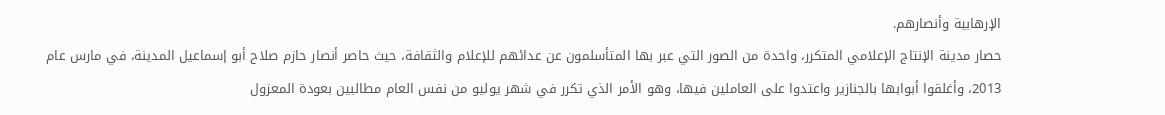الإرهابية وأنصارهم.
حصار مدينة الإنتاج الإعلامي المتكرر، واحدة من الصور التي عبر بها المتأسلمون عن عدائهم للإعلام والثقافة، حيث حاصر أنصار حازم صلاح أبو إسماعيل المدينة، في مارس عام 2013، وأغلقوا أبوابها بالجنازير واعتدوا على العاملين فيها، وهو الأمر الذي تكرر في شهر يوليو من نفس العام مطالبين بعودة المعزول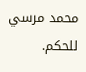محمد مرسي للحكم.